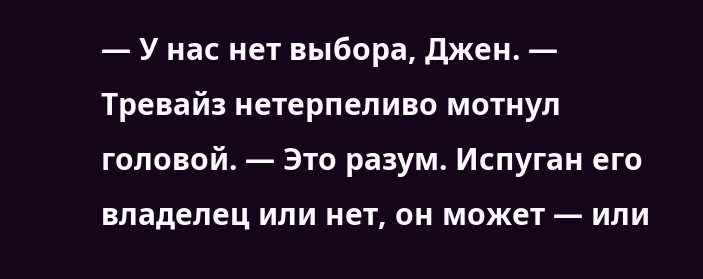— У нас нет выбора, Джен. — Тревайз нетерпеливо мотнул головой. — Это разум. Испуган его владелец или нет, он может — или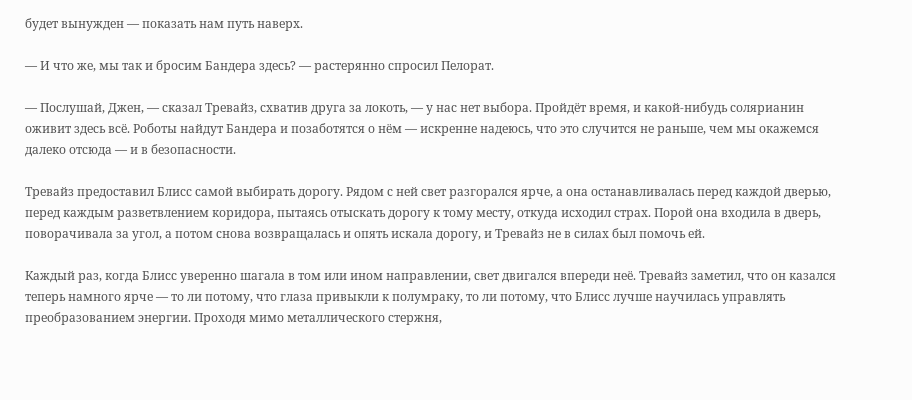будет вынужден — показать нам путь наверх.

— И что же, мы так и бросим Бандера здесь? — растерянно спросил Пелорат.

— Послушай, Джен, — сказал Тревайз, схватив друга за локоть, — у нас нет выбора. Пройдёт время, и какой-нибудь солярианин оживит здесь всё. Роботы найдут Бандера и позаботятся о нём — искренне надеюсь, что это случится не раньше, чем мы окажемся далеко отсюда — и в безопасности.

Тревайз предоставил Блисс самой выбирать дорогу. Рядом с ней свет разгорался ярче, а она останавливалась перед каждой дверью, перед каждым разветвлением коридора, пытаясь отыскать дорогу к тому месту, откуда исходил страх. Порой она входила в дверь, поворачивала за угол, а потом снова возвращалась и опять искала дорогу, и Тревайз не в силах был помочь ей.

Каждый раз, когда Блисс уверенно шагала в том или ином направлении, свет двигался впереди неё. Тревайз заметил, что он казался теперь намного ярче — то ли потому, что глаза привыкли к полумраку, то ли потому, что Блисс лучше научилась управлять преобразованием энергии. Проходя мимо металлического стержня,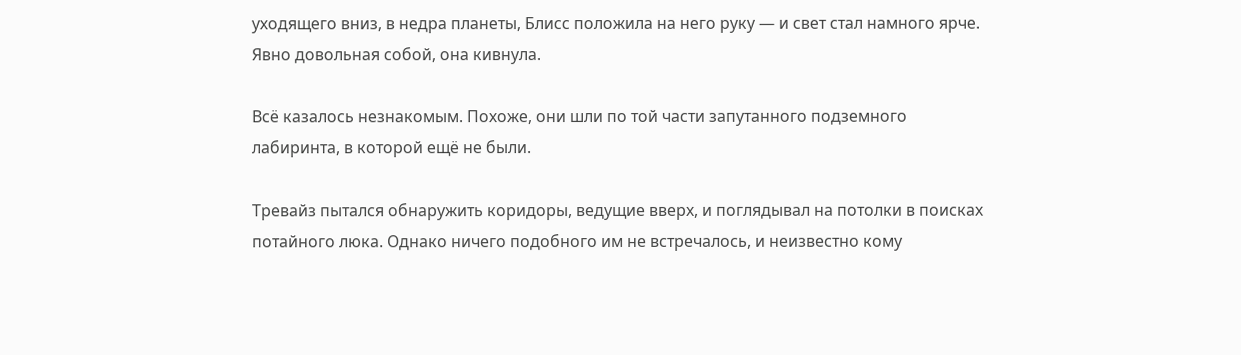уходящего вниз, в недра планеты, Блисс положила на него руку — и свет стал намного ярче. Явно довольная собой, она кивнула.

Всё казалось незнакомым. Похоже, они шли по той части запутанного подземного лабиринта, в которой ещё не были.

Тревайз пытался обнаружить коридоры, ведущие вверх, и поглядывал на потолки в поисках потайного люка. Однако ничего подобного им не встречалось, и неизвестно кому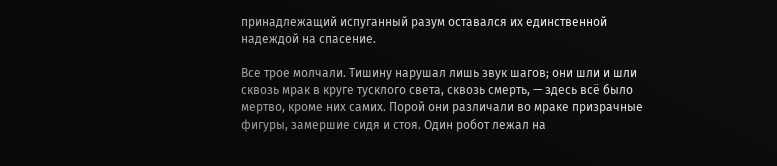принадлежащий испуганный разум оставался их единственной надеждой на спасение.

Все трое молчали. Тишину нарушал лишь звук шагов; они шли и шли сквозь мрак в круге тусклого света, сквозь смерть, — здесь всё было мертво, кроме них самих. Порой они различали во мраке призрачные фигуры, замершие сидя и стоя. Один робот лежал на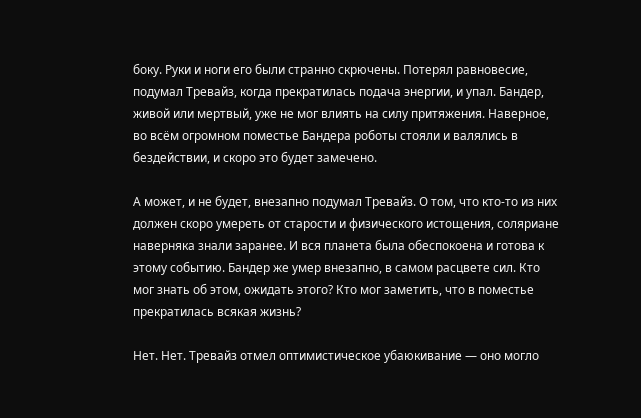боку. Руки и ноги его были странно скрючены. Потерял равновесие, подумал Тревайз, когда прекратилась подача энергии, и упал. Бандер, живой или мертвый, уже не мог влиять на силу притяжения. Наверное, во всём огромном поместье Бандера роботы стояли и валялись в бездействии, и скоро это будет замечено.

А может, и не будет, внезапно подумал Тревайз. О том, что кто-то из них должен скоро умереть от старости и физического истощения, соляриане наверняка знали заранее. И вся планета была обеспокоена и готова к этому событию. Бандер же умер внезапно, в самом расцвете сил. Кто мог знать об этом, ожидать этого? Кто мог заметить, что в поместье прекратилась всякая жизнь?

Нет. Нет. Тревайз отмел оптимистическое убаюкивание — оно могло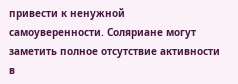привести к ненужной самоуверенности. Соляриане могут заметить полное отсутствие активности в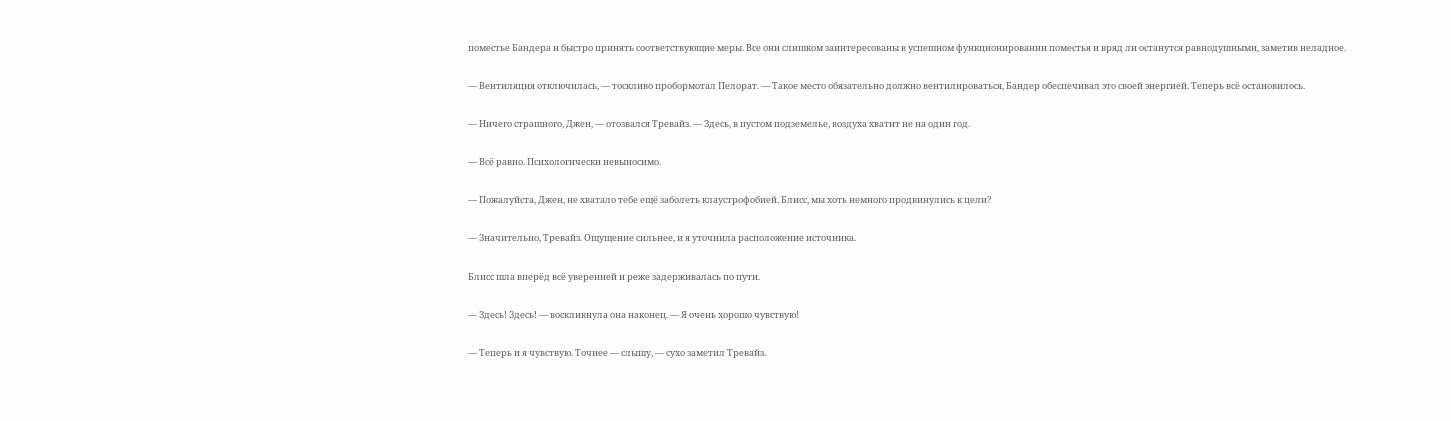поместье Бандера и быстро принять соответствующие меры. Все они слишком заинтересованы в успешном функционировании поместья и вряд ли останутся равнодушными, заметив неладное.

— Вентиляция отключилась, — тоскливо пробормотал Пелорат. — Такое место обязательно должно вентилироваться, Бандер обеспечивал это своей энергией. Теперь всё остановилось.

— Ничего страшного, Джен, — отозвался Тревайз. — Здесь, в пустом подземелье, воздуха хватит не на один год.

— Всё равно. Психологически невыносимо.

— Пожалуйста, Джен, не хватало тебе ещё заболеть клаустрофобией. Блисс, мы хоть немного продвинулись к цели?

— Значительно, Тревайз. Ощущение сильнее, и я уточнила расположение источника.

Блисс шла вперёд всё уверенней и реже задерживалась по пути.

— Здесь! Здесь! — воскликнула она наконец. — Я очень хорошо чувствую!

— Теперь и я чувствую. Точнее — слышу, — сухо заметил Тревайз.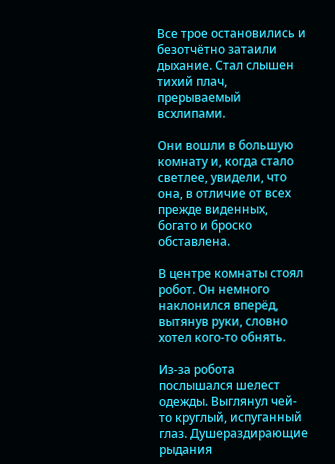Все трое остановились и безотчётно затаили дыхание. Стал слышен тихий плач, прерываемый всхлипами.

Они вошли в большую комнату и, когда стало светлее, увидели, что она, в отличие от всех прежде виденных, богато и броско обставлена.

В центре комнаты стоял робот. Он немного наклонился вперёд, вытянув руки, словно хотел кого-то обнять.

Из-за робота послышался шелест одежды. Выглянул чей-то круглый, испуганный глаз. Душераздирающие рыдания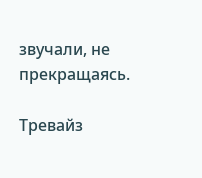звучали, не прекращаясь.

Тревайз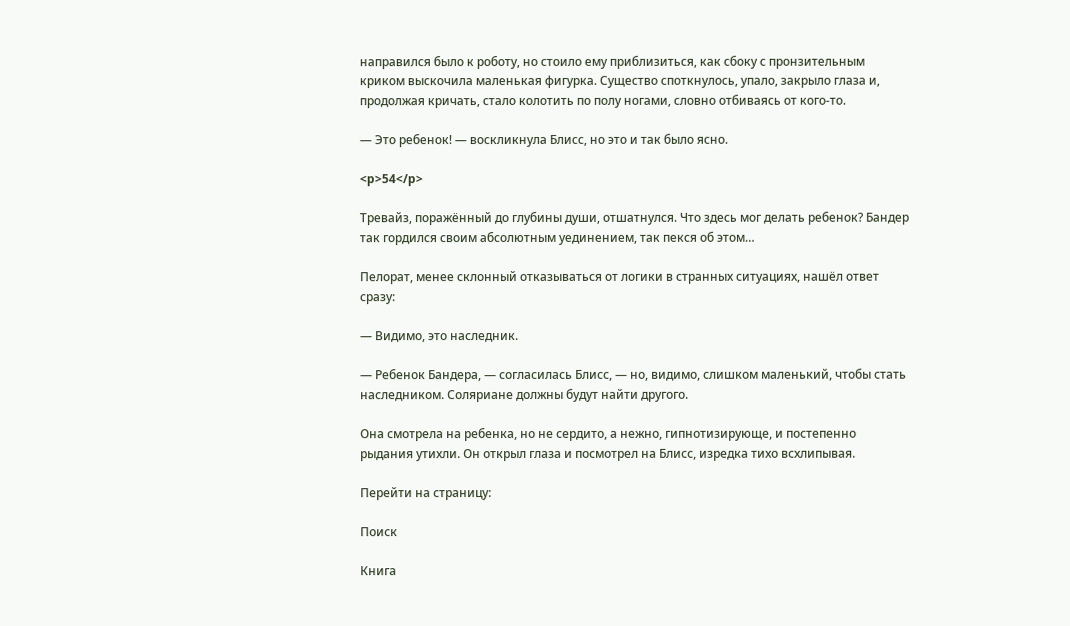направился было к роботу, но стоило ему приблизиться, как сбоку с пронзительным криком выскочила маленькая фигурка. Существо споткнулось, упало, закрыло глаза и, продолжая кричать, стало колотить по полу ногами, словно отбиваясь от кого-то.

— Это ребенок! — воскликнула Блисс, но это и так было ясно.

<p>54</p>

Тревайз, поражённый до глубины души, отшатнулся. Что здесь мог делать ребенок? Бандер так гордился своим абсолютным уединением, так пекся об этом…

Пелорат, менее склонный отказываться от логики в странных ситуациях, нашёл ответ сразу:

— Видимо, это наследник.

— Ребенок Бандера, — согласилась Блисс, — но, видимо, слишком маленький, чтобы стать наследником. Соляриане должны будут найти другого.

Она смотрела на ребенка, но не сердито, а нежно, гипнотизирующе, и постепенно рыдания утихли. Он открыл глаза и посмотрел на Блисс, изредка тихо всхлипывая.

Перейти на страницу:

Поиск

Книга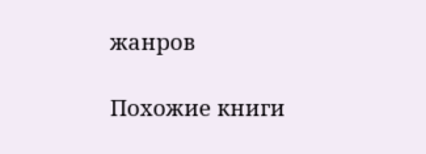жанров

Похожие книги